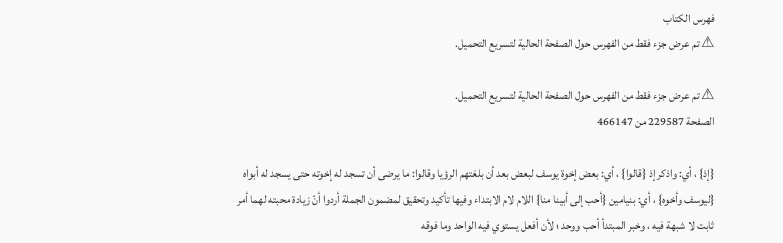فهرس الكتاب
⚠ تم عرض جزء فقط من الفهرس حول الصفحة الحالية لتسريع التحميل.

⚠ تم عرض جزء فقط من الفهرس حول الصفحة الحالية لتسريع التحميل.
الصفحة 229587 من 466147

{إذ} ، أي: واذكر إذ {قالوا} ، أي: بعض إخوة يوسف لبعض بعد أن بلغتهم الرؤيا وقالوا: ما يرضى أن تسجد له إخوته حتى يسجد له أبواه {ليوسف وأخوه} ، أي: بنيامين {أحب إلى أبينا منا} اللام لام الابتداء وفيها تأكيد وتحقيق لمضمون الجملة أردوا أنّ زيادة محبته لهما أمر ثابت لا شبهة فيه ، وخبر المبتدأ أحب ووحد ؛ لأن أفعل يستوي فيه الواحد وما فوقه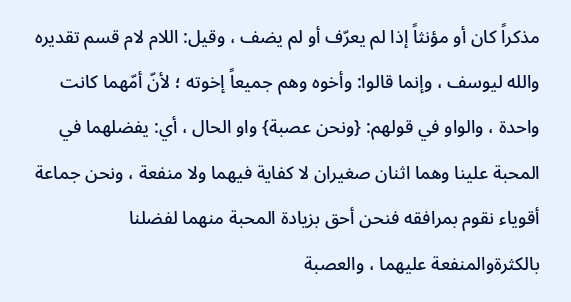مذكراً كان أو مؤنثاً إذا لم يعرّف أو لم يضف ، وقيل: اللام لام قسم تقديره والله ليوسف ، وإنما قالوا: وأخوه وهم جميعاً إخوته ؛ لأنّ أمّهما كانت واحدة ، والواو في قولهم: {ونحن عصبة} واو الحال ، أي: يفضلهما في المحبة علينا وهما اثنان صغيران لا كفاية فيهما ولا منفعة ، ونحن جماعة أقوياء نقوم بمرافقه فنحن أحق بزيادة المحبة منهما لفضلنا بالكثرةوالمنفعة عليهما ، والعصبة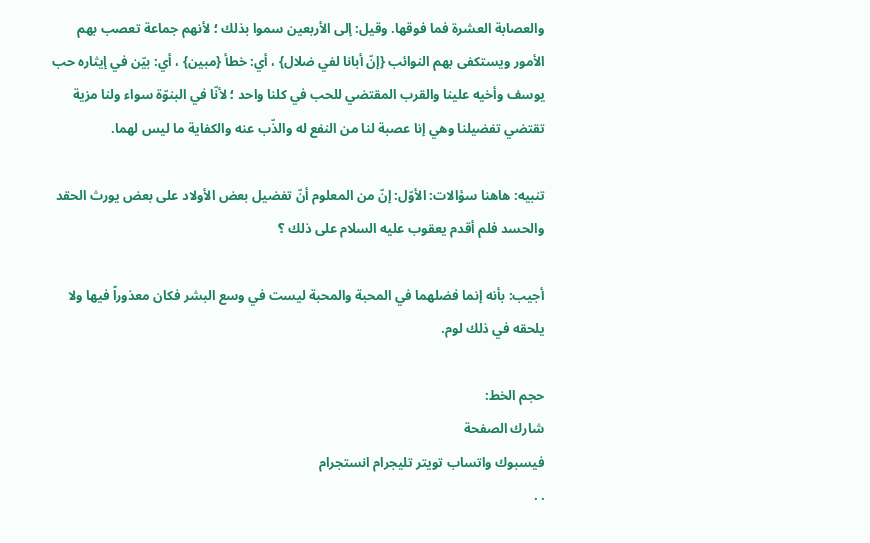والعصابة العشرة فما فوقها. وقيل: إلى الأربعين سموا بذلك ؛ لأنهم جماعة تعصب بهم الأمور ويستكفى بهم النوائب {إنّ أبانا لفي ضلال} ، أي: خطأ {مبين} ، أي: بيّن في إيثاره حب يوسف وأخيه علينا والقرب المقتضي للحب في كلنا واحد ؛ لأنّا في البنوّة سواء ولنا مزية تقتضي تفضيلنا وهي إنا عصبة لنا من النفع له والذّب عنه والكفاية ما ليس لهما.

تنبيه: هاهنا سؤالات: الأوّل: إنّ من المعلوم أنّ تفضيل بعض الأولاد على بعض يورث الحقد والحسد فلم أقدم يعقوب عليه السلام على ذلك ؟

أجيب: بأنه إنما فضلهما في المحبة والمحبة ليست في وسع البشر فكان معذوراً فيها ولا يلحقه في ذلك لوم.

حجم الخط:
شارك الصفحة
فيسبوك واتساب تويتر تليجرام انستجرام
. .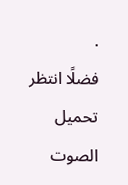.
فضلًا انتظر تحميل الصوت